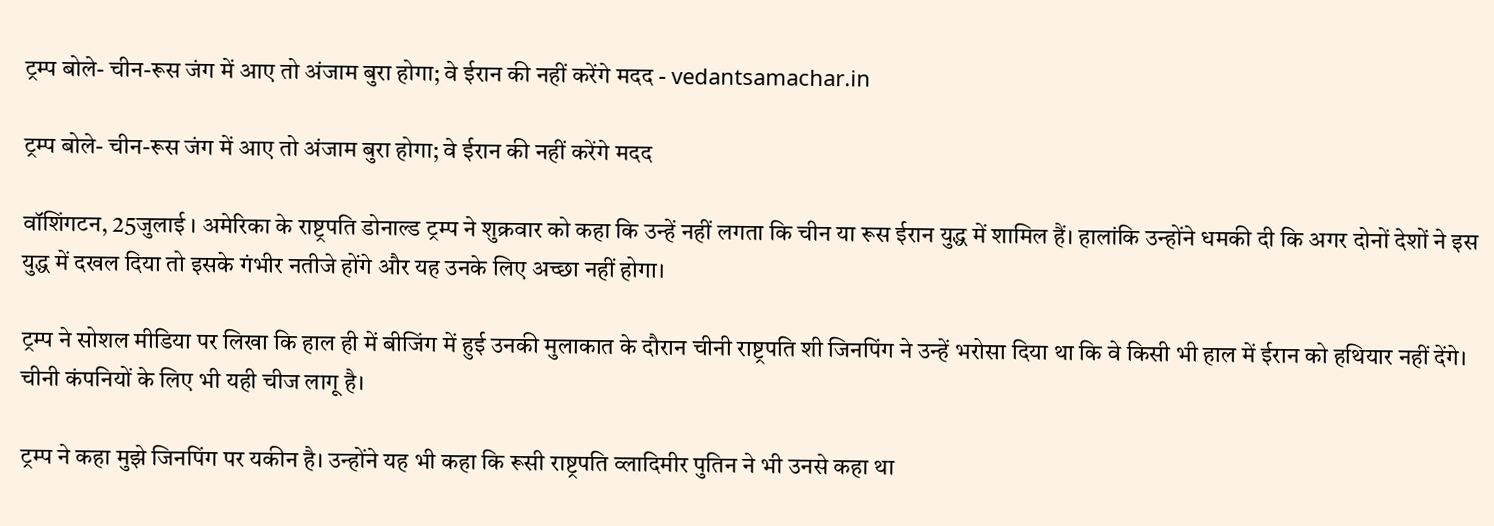ट्रम्प बोले- चीन-रूस जंग में आए तो अंजाम बुरा होगा; वे ईरान की नहीं करेंगे मदद - vedantsamachar.in

ट्रम्प बोले- चीन-रूस जंग में आए तो अंजाम बुरा होगा; वे ईरान की नहीं करेंगे मदद

वॉशिंगटन, 25जुलाई । अमेरिका के राष्ट्रपति डोनाल्ड ट्रम्प ने शुक्रवार को कहा कि उन्हें नहीं लगता कि चीन या रूस ईरान युद्ध में शामिल हैं। हालांकि उन्होंने धमकी दी कि अगर दोनों देशों ने इस युद्ध में दखल दिया तो इसके गंभीर नतीजे होंगे और यह उनके लिए अच्छा नहीं होगा।

ट्रम्प ने सोशल मीडिया पर लिखा कि हाल ही में बीजिंग में हुई उनकी मुलाकात के दौरान चीनी राष्ट्रपति शी जिनपिंग ने उन्हें भरोसा दिया था कि वे किसी भी हाल में ईरान को हथियार नहीं देंगे। चीनी कंपनियों के लिए भी यही चीज लागू है।

ट्रम्प ने कहा मुझे जिनपिंग पर यकीन है। उन्होंने यह भी कहा कि रूसी राष्ट्रपति व्लादिमीर पुतिन ने भी उनसे कहा था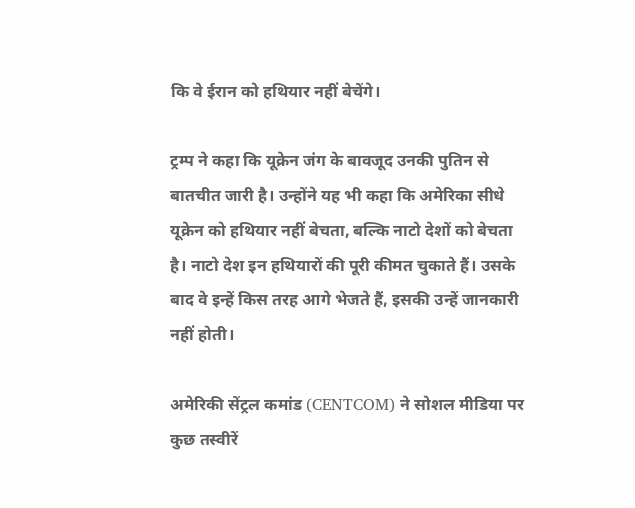कि वे ईरान को हथियार नहीं बेचेंगे।

ट्रम्प ने कहा कि यूक्रेन जंग के बावजूद उनकी पुतिन से बातचीत जारी है। उन्होंने यह भी कहा कि अमेरिका सीधे यूक्रेन को हथियार नहीं बेचता, बल्कि नाटो देशों को बेचता है। नाटो देश इन हथियारों की पूरी कीमत चुकाते हैं। उसके बाद वे इन्हें किस तरह आगे भेजते हैं, इसकी उन्हें जानकारी नहीं होती।

अमेरिकी सेंट्रल कमांड (CENTCOM) ने सोशल मीडिया पर कुछ तस्वीरें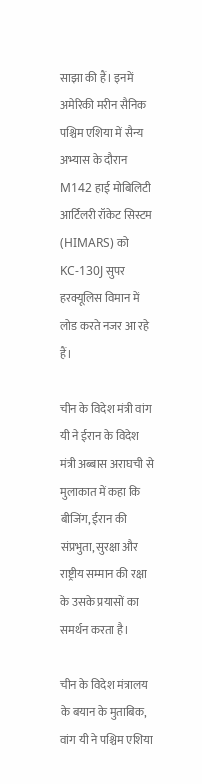साझा की हैं। इनमें अमेरिकी मरीन सैनिक पश्चिम एशिया में सैन्य अभ्यास के दौरान M142 हाई मोबिलिटी आर्टिलरी रॉकेट सिस्टम (HIMARS) को KC-130J सुपर हरक्यूलिस विमान में लोड करते नजर आ रहे हैं।

चीन के विदेश मंत्री वांग यी ने ईरान के विदेश मंत्री अब्बास अराघची से मुलाकात में कहा कि बीजिंग, ईरान की संप्रभुता, सुरक्षा और राष्ट्रीय सम्मान की रक्षा के उसके प्रयासों का समर्थन करता है।

चीन के विदेश मंत्रालय के बयान के मुताबिक, वांग यी ने पश्चिम एशिया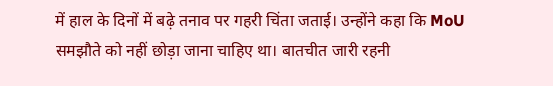में हाल के दिनों में बढ़े तनाव पर गहरी चिंता जताई। उन्होंने कहा कि MoU समझौते को नहीं छोड़ा जाना चाहिए था। बातचीत जारी रहनी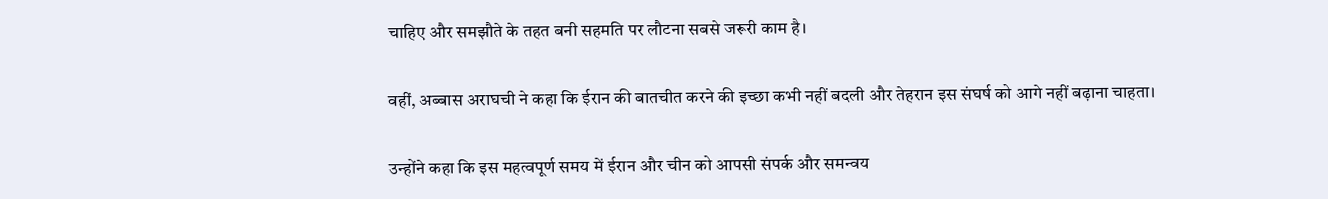चाहिए और समझौते के तहत बनी सहमति पर लौटना सबसे जरूरी काम है।

वहीं, अब्बास अराघची ने कहा कि ईरान की बातचीत करने की इच्छा कभी नहीं बदली और तेहरान इस संघर्ष को आगे नहीं बढ़ाना चाहता।

उन्होंने कहा कि इस महत्वपूर्ण समय में ईरान और चीन को आपसी संपर्क और समन्वय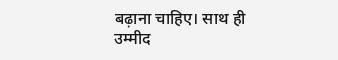बढ़ाना चाहिए। साथ ही उम्मीद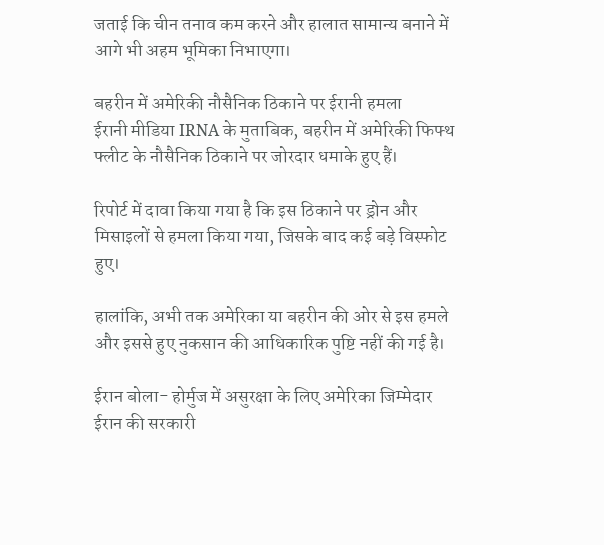जताई कि चीन तनाव कम करने और हालात सामान्य बनाने में आगे भी अहम भूमिका निभाएगा।

बहरीन में अमेरिकी नौसैनिक ठिकाने पर ईरानी हमला
ईरानी मीडिया IRNA के मुताबिक, बहरीन में अमेरिकी फिफ्थ फ्लीट के नौसैनिक ठिकाने पर जोरदार धमाके हुए हैं।

रिपोर्ट में दावा किया गया है कि इस ठिकाने पर ड्रोन और मिसाइलों से हमला किया गया, जिसके बाद कई बड़े विस्फोट हुए।

हालांकि, अभी तक अमेरिका या बहरीन की ओर से इस हमले और इससे हुए नुकसान की आधिकारिक पुष्टि नहीं की गई है।

ईरान बोला- होर्मुज में असुरक्षा के लिए अमेरिका जिम्मेदार
ईरान की सरकारी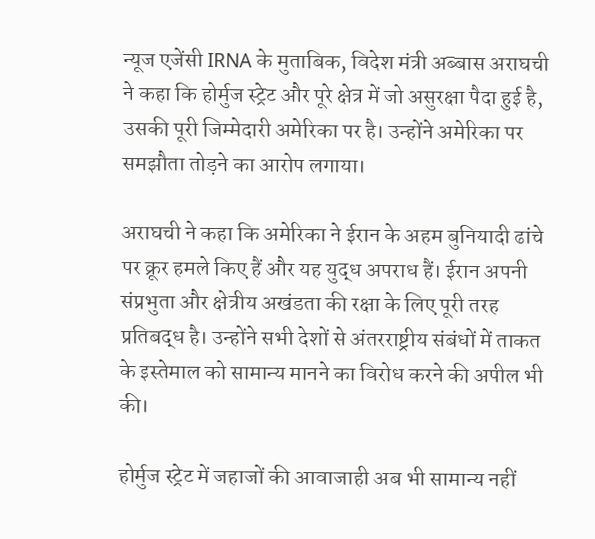न्यूज एजेंसी IRNA के मुताबिक, विदेश मंत्री अब्बास अराघची ने कहा कि होर्मुज स्ट्रेट और पूरे क्षेत्र में जो असुरक्षा पैदा हुई है, उसकी पूरी जिम्मेदारी अमेरिका पर है। उन्होंने अमेरिका पर समझौता तोड़ने का आरोप लगाया।

अराघची ने कहा कि अमेरिका ने ईरान के अहम बुनियादी ढांचे पर क्रूर हमले किए हैं और यह युद्ध अपराध हैं। ईरान अपनी संप्रभुता और क्षेत्रीय अखंडता की रक्षा के लिए पूरी तरह प्रतिबद्ध है। उन्होंने सभी देशों से अंतरराष्ट्रीय संबंधों में ताकत के इस्तेमाल को सामान्य मानने का विरोध करने की अपील भी की।

होर्मुज स्ट्रेट में जहाजों की आवाजाही अब भी सामान्य नहीं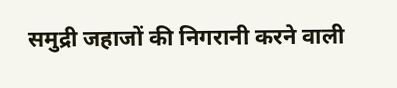समुद्री जहाजों की निगरानी करने वाली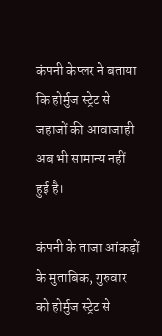कंपनी केप्लर ने बताया कि होर्मुज स्ट्रेट से जहाजों की आवाजाही अब भी सामान्य नहीं हुई है।

कंपनी के ताजा आंकड़ों के मुताबिक, गुरुवार को होर्मुज स्ट्रेट से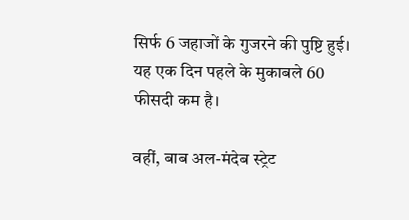सिर्फ 6 जहाजों के गुजरने की पुष्टि हुई। यह एक दिन पहले के मुकाबले 60 फीसदी कम है।

वहीं, बाब अल-मंदेब स्ट्रेट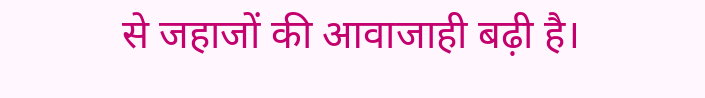से जहाजों की आवाजाही बढ़ी है।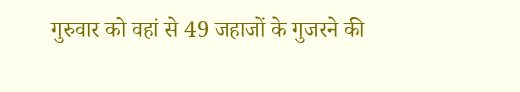गुरुवार को वहां से 49 जहाजों के गुजरने की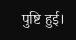पुष्टि हुई।